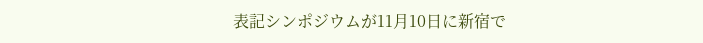表記シンポジウムが11月10日に新宿で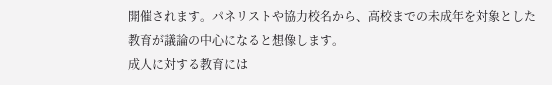開催されます。パネリストや協力校名から、高校までの未成年を対象とした教育が議論の中心になると想像します。
成人に対する教育には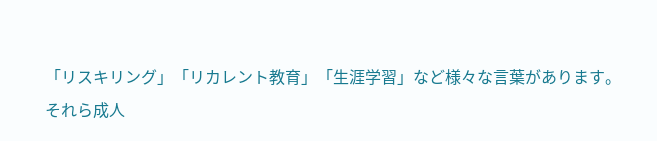「リスキリング」「リカレント教育」「生涯学習」など様々な言葉があります。
それら成人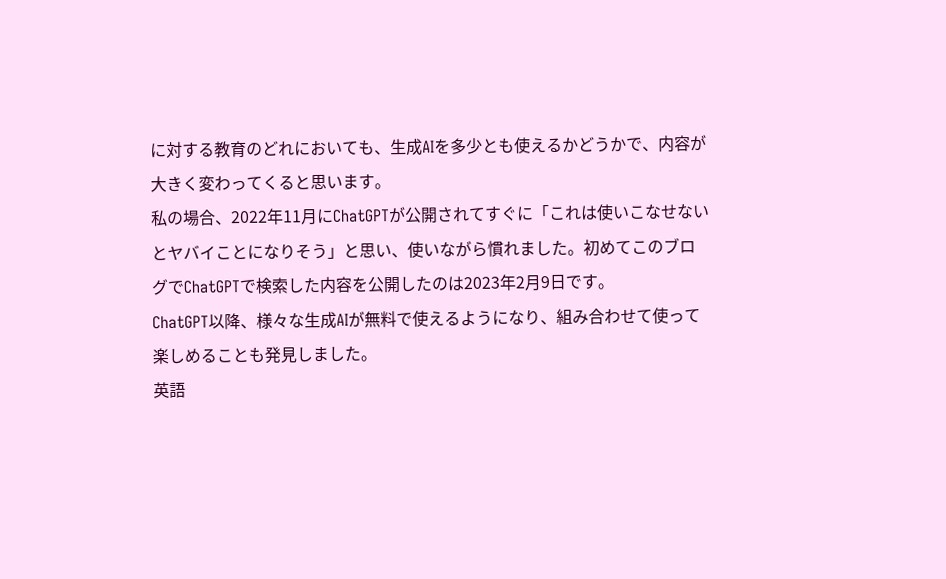に対する教育のどれにおいても、生成AIを多少とも使えるかどうかで、内容が大きく変わってくると思います。
私の場合、2022年11月にChatGPTが公開されてすぐに「これは使いこなせないとヤバイことになりそう」と思い、使いながら慣れました。初めてこのブログでChatGPTで検索した内容を公開したのは2023年2月9日です。
ChatGPT以降、様々な生成AIが無料で使えるようになり、組み合わせて使って楽しめることも発見しました。
英語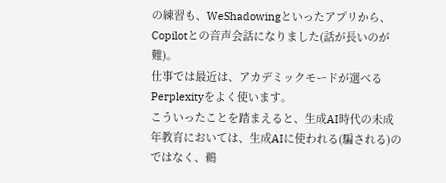の練習も、WeShadowingといったアプリから、Copilotとの音声会話になりました(話が長いのが難)。
仕事では最近は、アカデミックモードが選べるPerplexityをよく使います。
こういったことを踏まえると、生成AI時代の未成年教育においては、生成AIに使われる(騙される)のではなく、鵜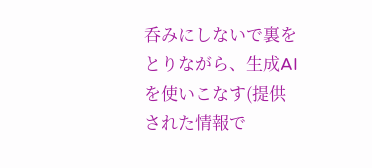呑みにしないで裏をとりながら、生成AIを使いこなす(提供された情報で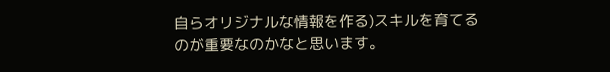自らオリジナルな情報を作る)スキルを育てるのが重要なのかなと思います。